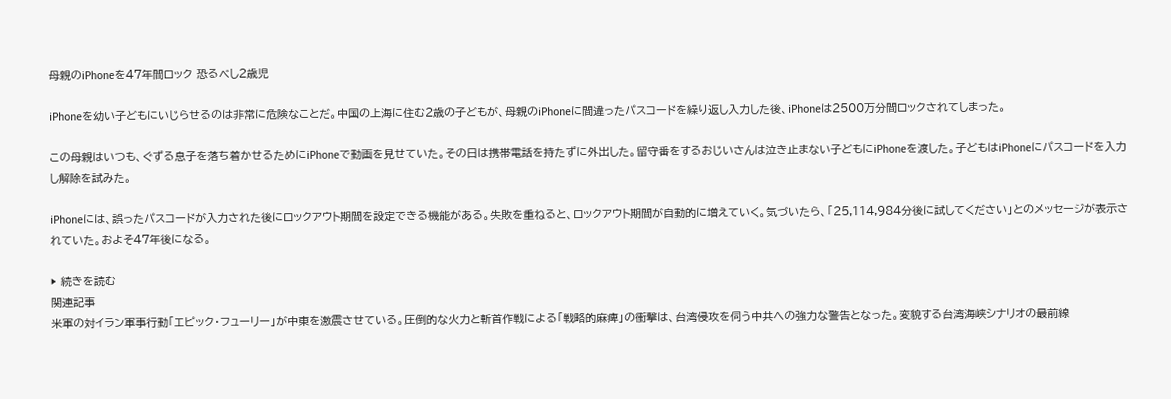母親のiPhoneを47年間ロック 恐るべし2歳児

iPhoneを幼い子どもにいじらせるのは非常に危険なことだ。中国の上海に住む2歳の子どもが、母親のiPhoneに間違ったパスコードを繰り返し入力した後、iPhoneは2500万分間ロックされてしまった。

この母親はいつも、ぐずる息子を落ち着かせるためにiPhoneで動画を見せていた。その日は携帯電話を持たずに外出した。留守番をするおじいさんは泣き止まない子どもにiPhoneを渡した。子どもはiPhoneにパスコードを入力し解除を試みた。

iPhoneには、誤ったパスコードが入力された後にロックアウト期間を設定できる機能がある。失敗を重ねると、ロックアウト期間が自動的に増えていく。気づいたら、「25,114,984分後に試してください」とのメッセージが表示されていた。およそ47年後になる。

▶ 続きを読む
関連記事
米軍の対イラン軍事行動「エピック・フューリー」が中東を激震させている。圧倒的な火力と斬首作戦による「戦略的麻痺」の衝撃は、台湾侵攻を伺う中共への強力な警告となった。変貌する台湾海峡シナリオの最前線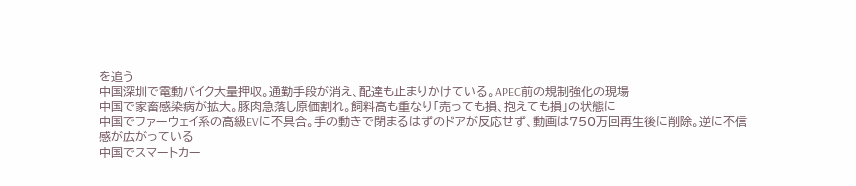を追う
中国深圳で電動バイク大量押収。通勤手段が消え、配達も止まりかけている。APEC前の規制強化の現場
中国で家畜感染病が拡大。豚肉急落し原価割れ。飼料高も重なり「売っても損、抱えても損」の状態に
中国でファーウェイ系の高級EVに不具合。手の動きで閉まるはずのドアが反応せず、動画は750万回再生後に削除。逆に不信感が広がっている
中国でスマートカー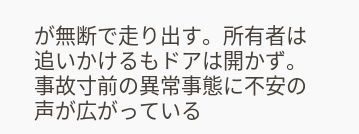が無断で走り出す。所有者は追いかけるもドアは開かず。事故寸前の異常事態に不安の声が広がっている